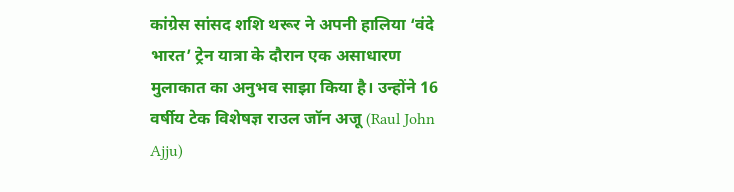कांग्रेस सांसद शशि थरूर ने अपनी हालिया ‘वंदे भारत’ ट्रेन यात्रा के दौरान एक असाधारण मुलाकात का अनुभव साझा किया है। उन्होंने 16 वर्षीय टेक विशेषज्ञ राउल जॉन अजू (Raul John Ajju)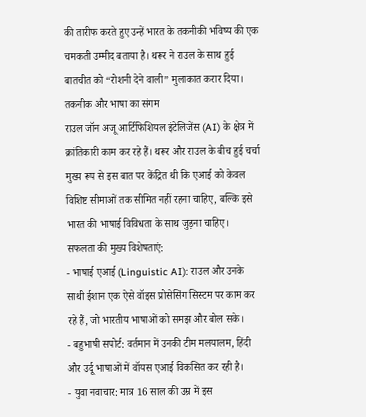की तारीफ करते हुए उन्हें भारत के तकनीकी भविष्य की एक चमकती उम्मीद बताया है। थरूर ने राउल के साथ हुई बातचीत को “रोशनी देने वाली” मुलाकात करार दिया।
तकनीक और भाषा का संगम
राउल जॉन अजू आर्टिफिशियल इंटेलिजेंस (AI) के क्षेत्र में क्रांतिकारी काम कर रहे हैं। थरूर और राउल के बीच हुई चर्चा मुख्य रूप से इस बात पर केंद्रित थी कि एआई को केवल विशिष्ट सीमाओं तक सीमित नहीं रहना चाहिए, बल्कि इसे भारत की भाषाई विविधता के साथ जुड़ना चाहिए।
सफलता की मुख्य विशेषताएं:
- भाषाई एआई (Linguistic AI): राउल और उनके साथी ईशान एक ऐसे वॉइस प्रोसेसिंग सिस्टम पर काम कर रहे हैं, जो भारतीय भाषाओं को समझ और बोल सके।
- बहुभाषी सपोर्ट: वर्तमान में उनकी टीम मलयालम, हिंदी और उर्दू भाषाओं में वॉयस एआई विकसित कर रही है।
- युवा नवाचार: मात्र 16 साल की उम्र में इस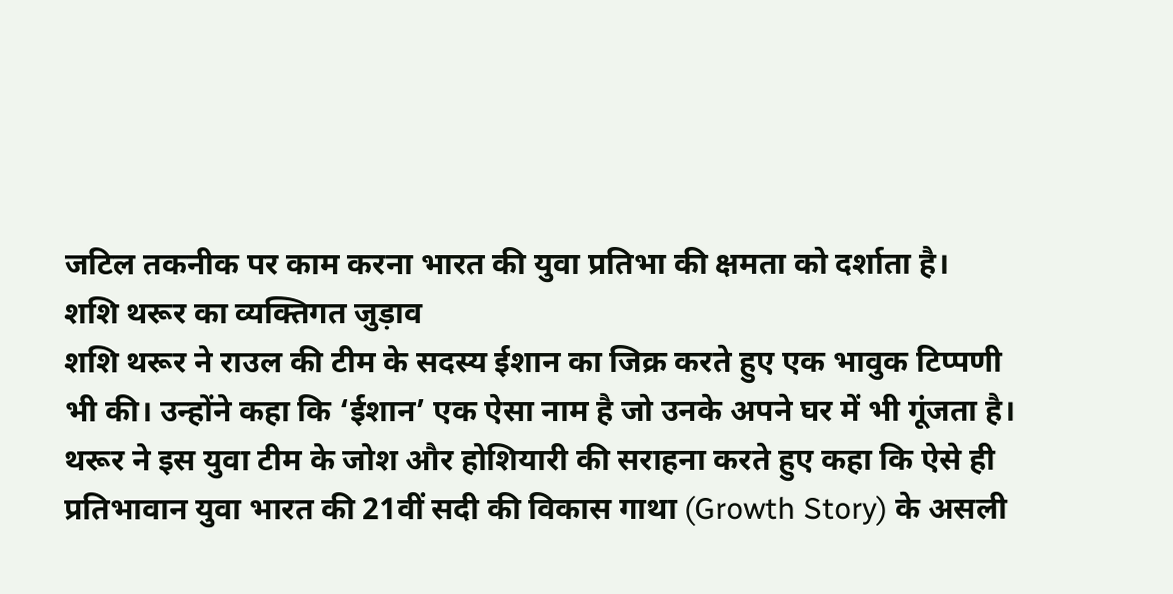जटिल तकनीक पर काम करना भारत की युवा प्रतिभा की क्षमता को दर्शाता है।
शशि थरूर का व्यक्तिगत जुड़ाव
शशि थरूर ने राउल की टीम के सदस्य ईशान का जिक्र करते हुए एक भावुक टिप्पणी भी की। उन्होंने कहा कि ‘ईशान’ एक ऐसा नाम है जो उनके अपने घर में भी गूंजता है। थरूर ने इस युवा टीम के जोश और होशियारी की सराहना करते हुए कहा कि ऐसे ही प्रतिभावान युवा भारत की 21वीं सदी की विकास गाथा (Growth Story) के असली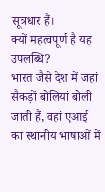सूत्रधार हैं।
क्यों महत्वपूर्ण है यह उपलब्धि?
भारत जैसे देश में जहां सैकड़ों बोलियां बोली जाती हैं, वहां एआई का स्थानीय भाषाओं में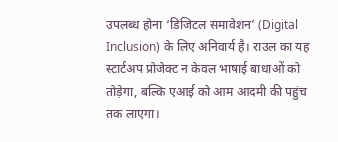उपलब्ध होना ‘डिजिटल समावेशन’ (Digital Inclusion) के लिए अनिवार्य है। राउल का यह स्टार्टअप प्रोजेक्ट न केवल भाषाई बाधाओं को तोड़ेगा, बल्कि एआई को आम आदमी की पहुंच तक लाएगा।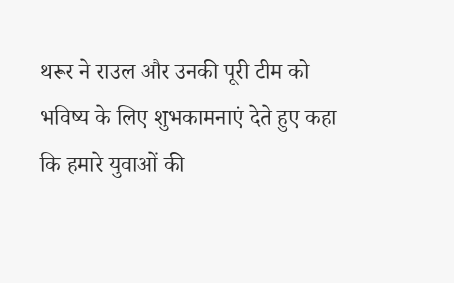थरूर ने राउल और उनकी पूरी टीम को भविष्य के लिए शुभकामनाएं देते हुए कहा कि हमारे युवाओं की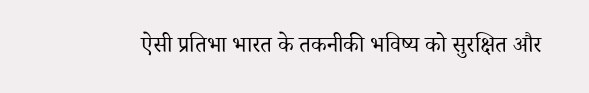ऐसी प्रतिभा भारत के तकनीकी भविष्य को सुरक्षित और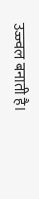उज्ज्वल बनाती है।